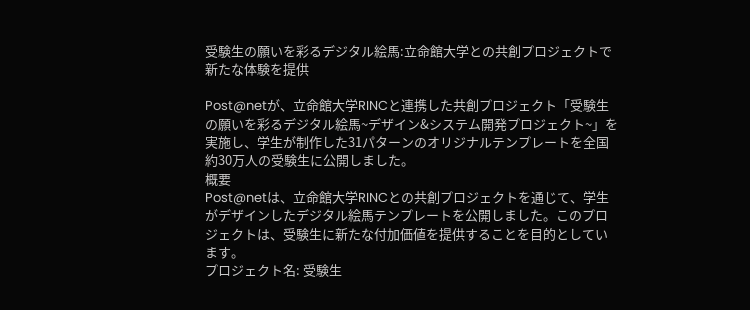受験生の願いを彩るデジタル絵馬:立命館大学との共創プロジェクトで新たな体験を提供

Post@netが、立命館大学RINCと連携した共創プロジェクト「受験生の願いを彩るデジタル絵馬~デザイン&システム開発プロジェクト~」を実施し、学生が制作した31パターンのオリジナルテンプレートを全国約30万人の受験生に公開しました。
概要
Post@netは、立命館大学RINCとの共創プロジェクトを通じて、学生がデザインしたデジタル絵馬テンプレートを公開しました。このプロジェクトは、受験生に新たな付加価値を提供することを目的としています。
プロジェクト名: 受験生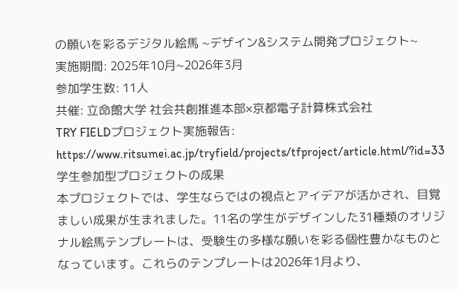の願いを彩るデジタル絵馬 ~デザイン&システム開発プロジェクト~
実施期間: 2025年10月~2026年3月
参加学生数: 11人
共催: 立命館大学 社会共創推進本部×京都電子計算株式会社
TRY FIELDプロジェクト実施報告: https://www.ritsumei.ac.jp/tryfield/projects/tfproject/article.html/?id=33
学生参加型プロジェクトの成果
本プロジェクトでは、学生ならではの視点とアイデアが活かされ、目覚ましい成果が生まれました。11名の学生がデザインした31種類のオリジナル絵馬テンプレートは、受験生の多様な願いを彩る個性豊かなものとなっています。これらのテンプレートは2026年1月より、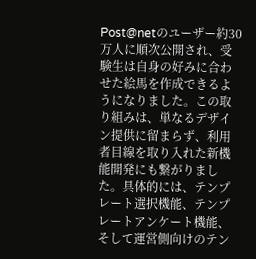Post@netのユーザー約30万人に順次公開され、受験生は自身の好みに合わせた絵馬を作成できるようになりました。この取り組みは、単なるデザイン提供に留まらず、利用者目線を取り入れた新機能開発にも繋がりました。具体的には、テンプレート選択機能、テンプレートアンケート機能、そして運営側向けのテン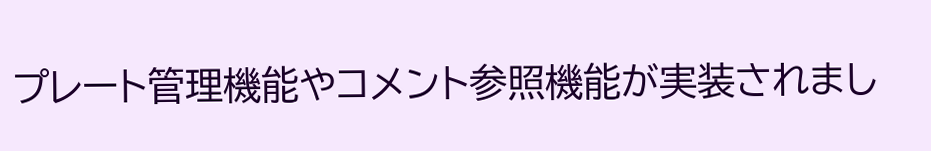プレート管理機能やコメント参照機能が実装されまし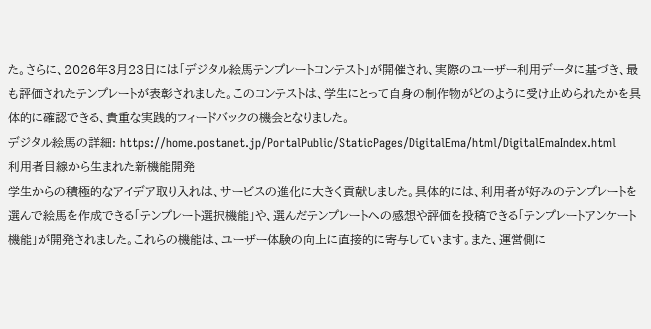た。さらに、2026年3月23日には「デジタル絵馬テンプレートコンテスト」が開催され、実際のユーザー利用データに基づき、最も評価されたテンプレートが表彰されました。このコンテストは、学生にとって自身の制作物がどのように受け止められたかを具体的に確認できる、貴重な実践的フィードバックの機会となりました。
デジタル絵馬の詳細: https://home.postanet.jp/PortalPublic/StaticPages/DigitalEma/html/DigitalEmaIndex.html
利用者目線から生まれた新機能開発
学生からの積極的なアイデア取り入れは、サービスの進化に大きく貢献しました。具体的には、利用者が好みのテンプレートを選んで絵馬を作成できる「テンプレート選択機能」や、選んだテンプレートへの感想や評価を投稿できる「テンプレートアンケート機能」が開発されました。これらの機能は、ユーザー体験の向上に直接的に寄与しています。また、運営側に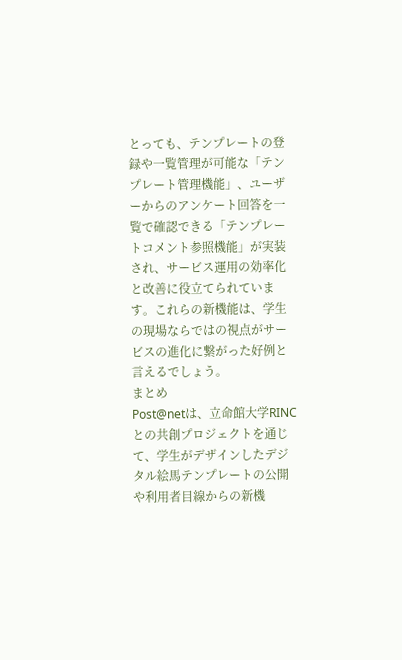とっても、テンプレートの登録や一覧管理が可能な「テンプレート管理機能」、ユーザーからのアンケート回答を一覧で確認できる「テンプレートコメント参照機能」が実装され、サービス運用の効率化と改善に役立てられています。これらの新機能は、学生の現場ならではの視点がサービスの進化に繋がった好例と言えるでしょう。
まとめ
Post@netは、立命館大学RINCとの共創プロジェクトを通じて、学生がデザインしたデジタル絵馬テンプレートの公開や利用者目線からの新機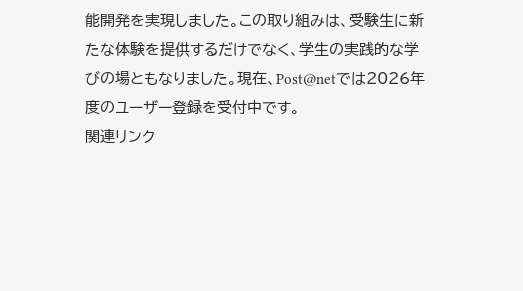能開発を実現しました。この取り組みは、受験生に新たな体験を提供するだけでなく、学生の実践的な学びの場ともなりました。現在、Post@netでは2026年度のユーザー登録を受付中です。
関連リンク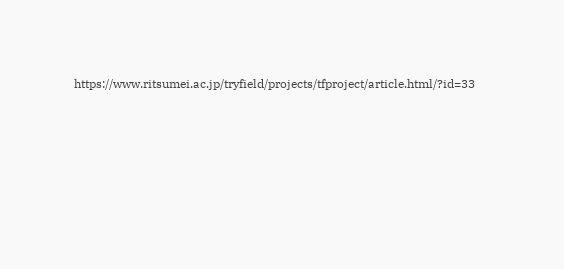https://www.ritsumei.ac.jp/tryfield/projects/tfproject/article.html/?id=33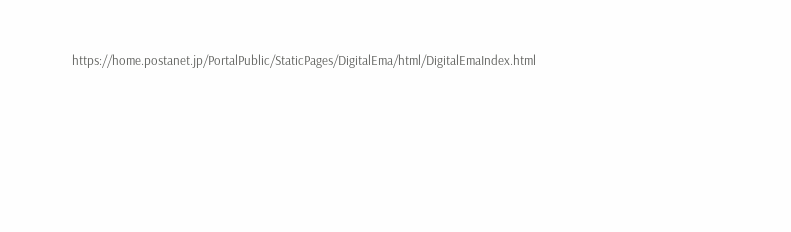https://home.postanet.jp/PortalPublic/StaticPages/DigitalEma/html/DigitalEmaIndex.html